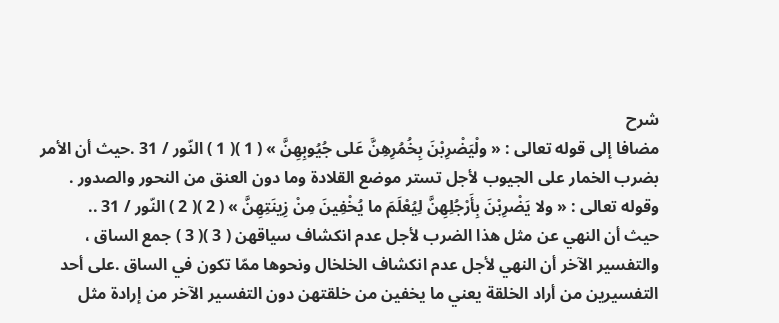شرح
مضافا إلى قوله تعالى : « ولْيَضْرِبْنَ بِخُمُرِهِنَّ عَلى جُيُوبِهِنَّ » ( 1 )( 1 ) النّور / 31 .حيث أن الأمر بضرب الخمار على الجيوب لأجل تستر موضع القلادة وما دون العنق من النحور والصدور .
وقوله تعالى : « ولا يَضْرِبْنَ بِأَرْجُلِهِنَّ لِيُعْلَمَ ما يُخْفِينَ مِنْ زِينَتِهِنَّ » ( 2 )( 2 ) النّور / 31 ..
حيث أن النهي عن مثل هذا الضرب لأجل عدم انكشاف سياقهن ( 3 )( 3 ) جمع الساق ، والتفسير الآخر أن النهي لأجل عدم انكشاف الخلخال ونحوها ممّا تكون في الساق .على أحد التفسيرين من أراد الخلقة يعني ما يخفين من خلقتهن دون التفسير الآخر من إرادة مثل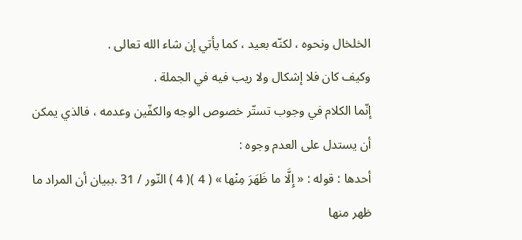الخلخال ونحوه ، لكنّه بعيد ، كما يأتي إن شاء الله تعالى .
وكيف كان فلا إشكال ولا ريب فيه في الجملة .
إنّما الكلام في وجوب تستّر خصوص الوجه والكفّين وعدمه ، فالذي يمكن أن يستدل على العدم وجوه :
أحدها : قوله : « إِلَّا ما ظَهَرَ مِنْها » ( 4 )( 4 ) النّور / 31 .ببيان أن المراد ما ظهر منها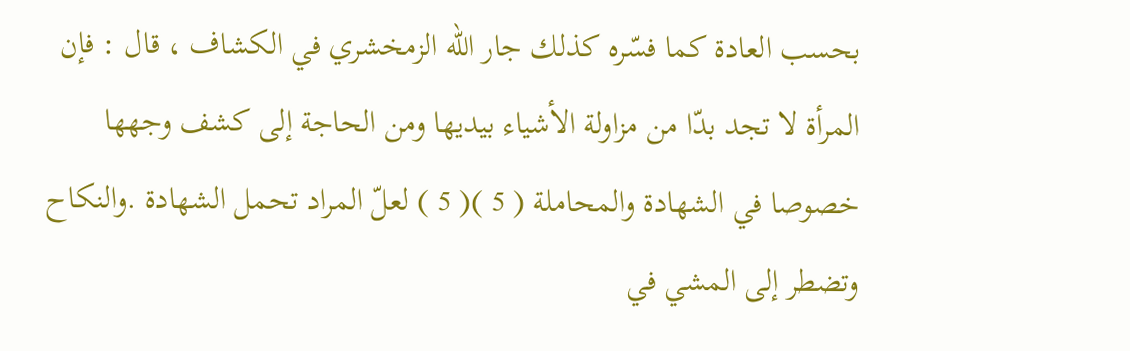بحسب العادة كما فسّره كذلك جار الله الزمخشري في الكشاف ، قال : فإن المرأة لا تجد بدّا من مزاولة الأشياء بيديها ومن الحاجة إلى كشف وجهها خصوصا في الشهادة والمحاملة ( 5 )( 5 ) لعلّ المراد تحمل الشهادة .والنكاح وتضطر إلى المشي في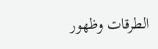الطرقات وظهور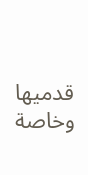قدميها وخاصة